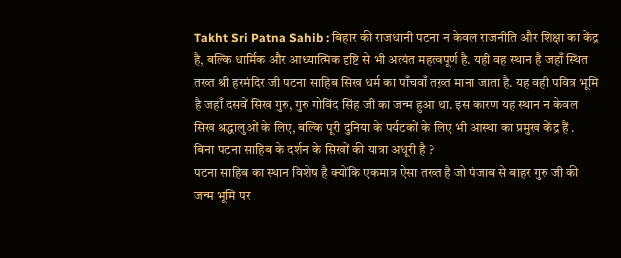Takht Sri Patna Sahib : बिहार की राजधानी पटना न केवल राजनीति और शिक्षा का केंद्र है, बल्कि धार्मिक और आध्यात्मिक दृष्टि से भी अत्यंत महत्वपूर्ण है. यही वह स्थान है जहाँ स्थित तख्त श्री हरमंदिर जी पटना साहिब सिख धर्म का पाँचवाँ तख़्त माना जाता है. यह वही पवित्र भूमि है जहाँ दसवें सिख गुरु, गुरु गोविंद सिंह जी का जन्म हुआ था. इस कारण यह स्थान न केवल सिख श्रद्धालुओं के लिए, बल्कि पूरी दुनिया के पर्यटकों के लिए भी आस्था का प्रमुख केंद्र हैं .
बिना पटना साहिब के दर्शन के सिखों की यात्रा अधूरी है ?
पटना साहिब का स्थान विशेष है क्योंकि एकमात्र ऐसा तख्त है जो पंजाब से बाहर गुरु जी की जन्म भूमि पर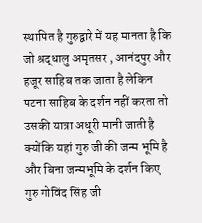स्थापित है गुरुद्वारे में यह मानता है कि जो श्रद्धालु अमृतसर , आनंदपुर और हजूर साहिब तक जाता है लेकिन पटना साहिब के दर्शन नहीं करता तो उसकी यात्रा अधूरी मानी जाती है क्योंकि यहां गुरु जी की जन्म भूमि है और बिना जन्मभूमि के दर्शन किए गुरु गोविंद सिंह जी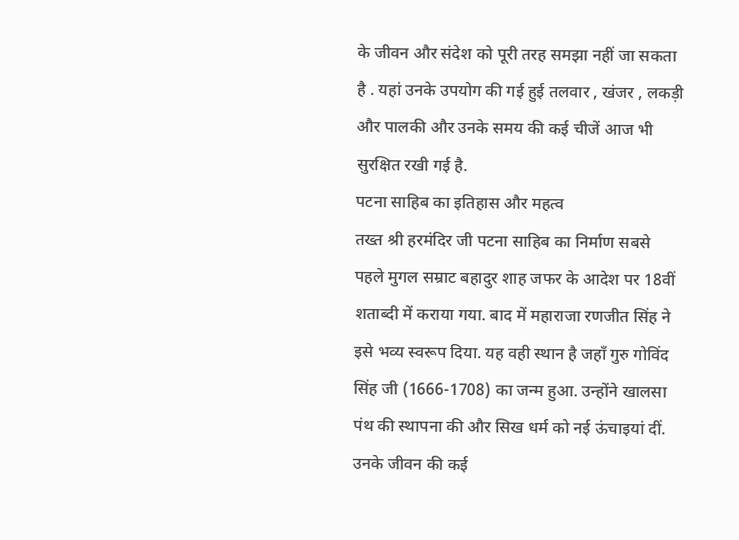के जीवन और संदेश को पूरी तरह समझा नहीं जा सकता है . यहां उनके उपयोग की गई हुई तलवार , खंजर , लकड़ी और पालकी और उनके समय की कई चीजें आज भी सुरक्षित रखी गई है.
पटना साहिब का इतिहास और महत्व
तख्त श्री हरमंदिर जी पटना साहिब का निर्माण सबसे पहले मुगल सम्राट बहादुर शाह जफर के आदेश पर 18वीं शताब्दी में कराया गया. बाद में महाराजा रणजीत सिंह ने इसे भव्य स्वरूप दिया. यह वही स्थान है जहाँ गुरु गोविंद सिंह जी (1666-1708) का जन्म हुआ. उन्होंने खालसा पंथ की स्थापना की और सिख धर्म को नई ऊंचाइयां दीं. उनके जीवन की कई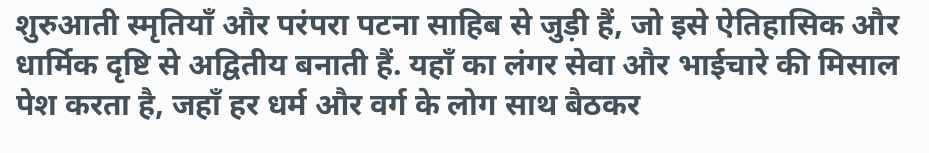शुरुआती स्मृतियाँ और परंपरा पटना साहिब से जुड़ी हैं, जो इसे ऐतिहासिक और धार्मिक दृष्टि से अद्वितीय बनाती हैं. यहाँ का लंगर सेवा और भाईचारे की मिसाल पेश करता है, जहाँ हर धर्म और वर्ग के लोग साथ बैठकर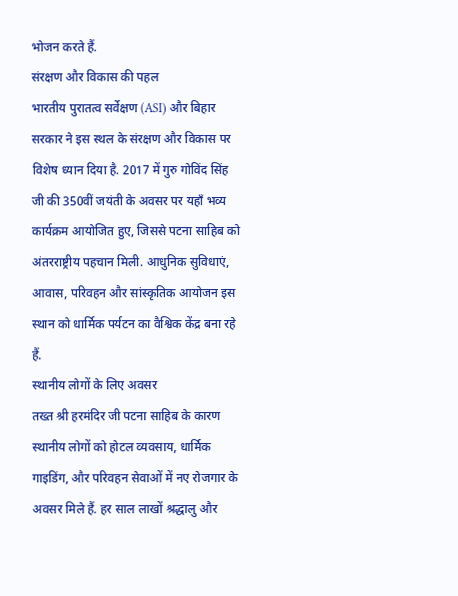भोजन करते हैं.
संरक्षण और विकास की पहल
भारतीय पुरातत्व सर्वेक्षण (ASI) और बिहार सरकार ने इस स्थल के संरक्षण और विकास पर विशेष ध्यान दिया है. 2017 में गुरु गोविंद सिंह जी की 350वीं जयंती के अवसर पर यहाँ भव्य कार्यक्रम आयोजित हुए, जिससे पटना साहिब को अंतरराष्ट्रीय पहचान मिली. आधुनिक सुविधाएं, आवास, परिवहन और सांस्कृतिक आयोजन इस स्थान को धार्मिक पर्यटन का वैश्विक केंद्र बना रहे हैं.
स्थानीय लोगों के लिए अवसर
तख्त श्री हरमंदिर जी पटना साहिब के कारण स्थानीय लोगों को होटल व्यवसाय, धार्मिक गाइडिंग, और परिवहन सेवाओं में नए रोजगार के अवसर मिले हैं. हर साल लाखों श्रद्धालु और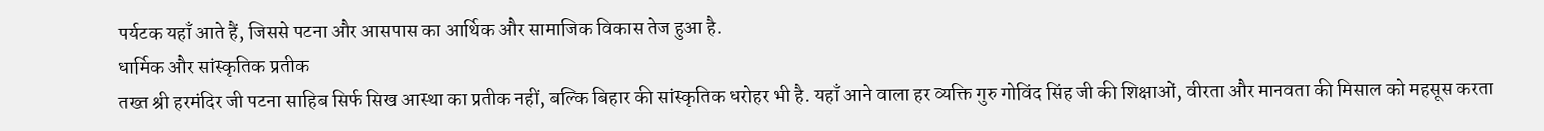पर्यटक यहाँ आते हैं, जिससे पटना और आसपास का आर्थिक और सामाजिक विकास तेज हुआ है.
धार्मिक और सांस्कृतिक प्रतीक
तख्त श्री हरमंदिर जी पटना साहिब सिर्फ सिख आस्था का प्रतीक नहीं, बल्कि बिहार की सांस्कृतिक धरोहर भी है. यहाँ आने वाला हर व्यक्ति गुरु गोविंद सिंह जी की शिक्षाओं, वीरता और मानवता की मिसाल को महसूस करता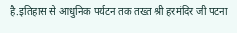है.इतिहास से आधुनिक पर्यटन तक तख्त श्री हरमंदिर जी पटना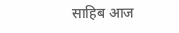साहिब आज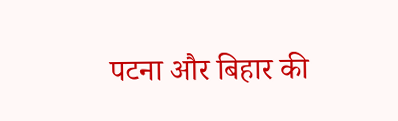पटना और बिहार की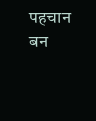पहचान बन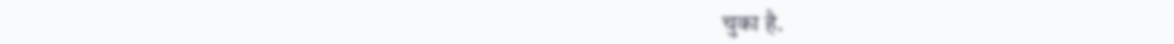चुका है.